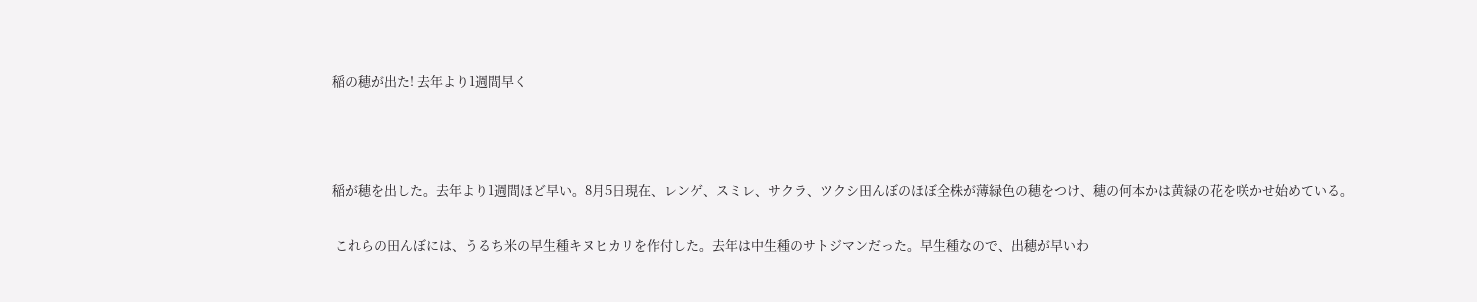稲の穂が出た! 去年より1週間早く



稲が穂を出した。去年より1週間ほど早い。8月5日現在、レンゲ、スミレ、サクラ、ツクシ田んぼのほぼ全株が薄緑色の穂をつけ、穂の何本かは黄緑の花を咲かせ始めている。

 これらの田んぼには、うるち米の早生種キヌヒカリを作付した。去年は中生種のサトジマンだった。早生種なので、出穂が早いわ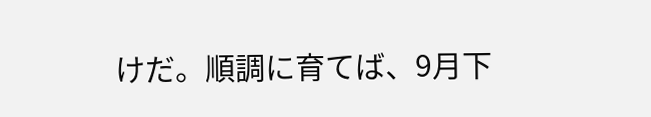けだ。順調に育てば、9月下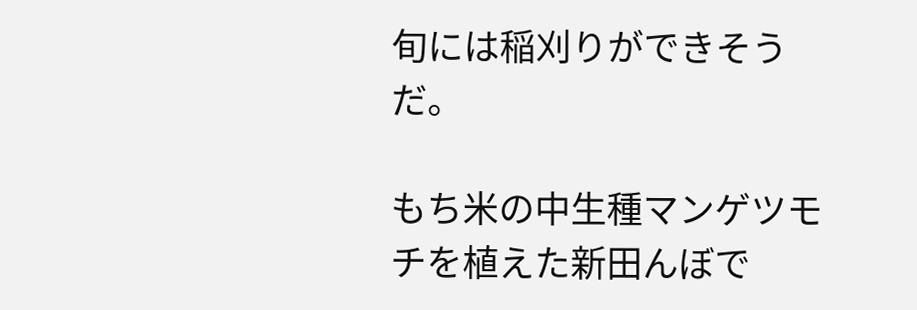旬には稲刈りができそうだ。

もち米の中生種マンゲツモチを植えた新田んぼで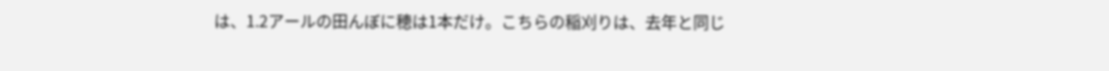は、1.2アールの田んぼに穂は1本だけ。こちらの稲刈りは、去年と同じ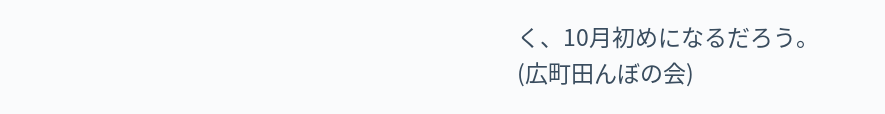く、10月初めになるだろう。                               (広町田んぼの会)